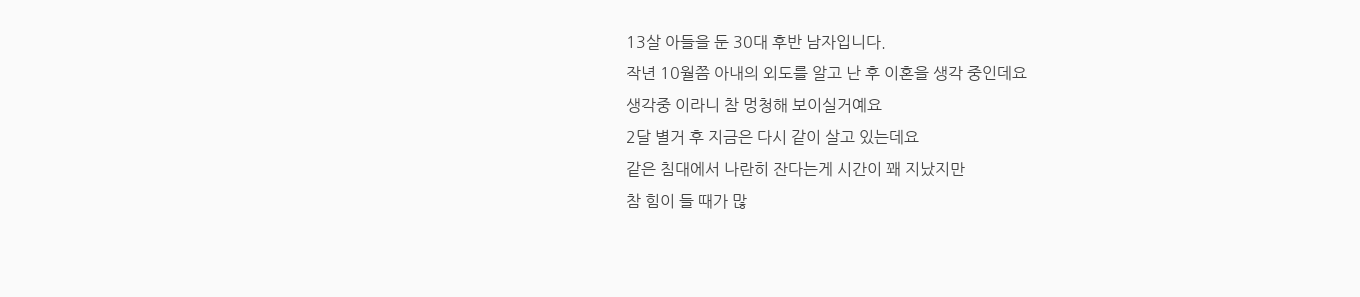13살 아들을 둔 30대 후반 남자입니다.
작년 10월쯤 아내의 외도를 알고 난 후 이혼을 생각 중인데요
생각중 이라니 참 멍청해 보이실거예요
2달 별거 후 지금은 다시 같이 살고 있는데요
같은 침대에서 나란히 잔다는게 시간이 꽤 지났지만
참 힘이 들 때가 많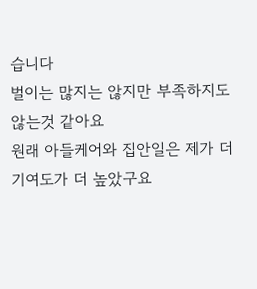습니다
벌이는 많지는 않지만 부족하지도 않는것 같아요
원래 아들케어와 집안일은 제가 더 기여도가 더 높았구요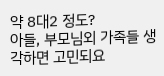약 8대2 정도?
아들, 부모님외 가족들 생각하면 고민되요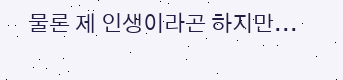물론 제 인생이라곤 하지만...